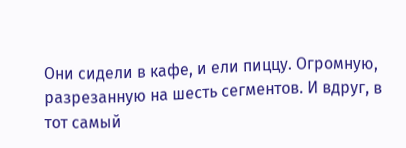Они сидели в кафе, и ели пиццу. Огромную, разрезанную на шесть сегментов. И вдруг, в тот самый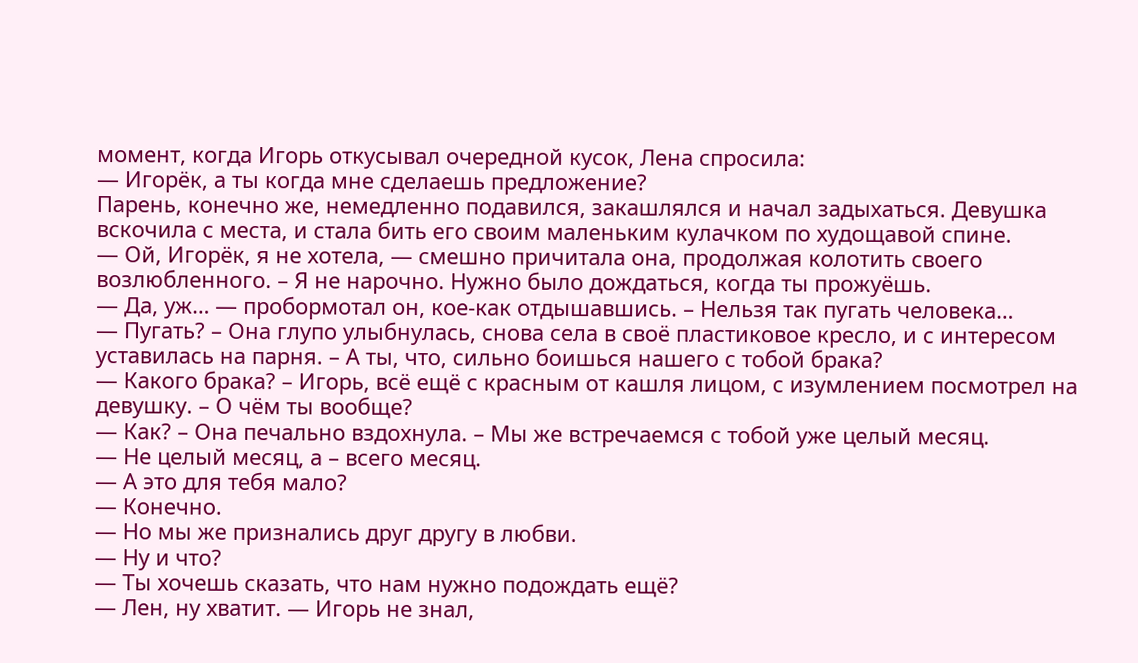момент, когда Игорь откусывал очередной кусок, Лена спросила:
— Игорёк, а ты когда мне сделаешь предложение?
Парень, конечно же, немедленно подавился, закашлялся и начал задыхаться. Девушка вскочила с места, и стала бить его своим маленьким кулачком по худощавой спине.
— Ой, Игорёк, я не хотела, — смешно причитала она, продолжая колотить своего возлюбленного. – Я не нарочно. Нужно было дождаться, когда ты прожуёшь.
— Да, уж… — пробормотал он, кое-как отдышавшись. – Нельзя так пугать человека…
— Пугать? – Она глупо улыбнулась, снова села в своё пластиковое кресло, и с интересом уставилась на парня. – А ты, что, сильно боишься нашего с тобой брака?
— Какого брака? – Игорь, всё ещё с красным от кашля лицом, с изумлением посмотрел на девушку. – О чём ты вообще?
— Как? – Она печально вздохнула. – Мы же встречаемся с тобой уже целый месяц.
— Не целый месяц, а – всего месяц.
— А это для тебя мало?
— Конечно.
— Но мы же признались друг другу в любви.
— Ну и что?
— Ты хочешь сказать, что нам нужно подождать ещё?
— Лен, ну хватит. — Игорь не знал,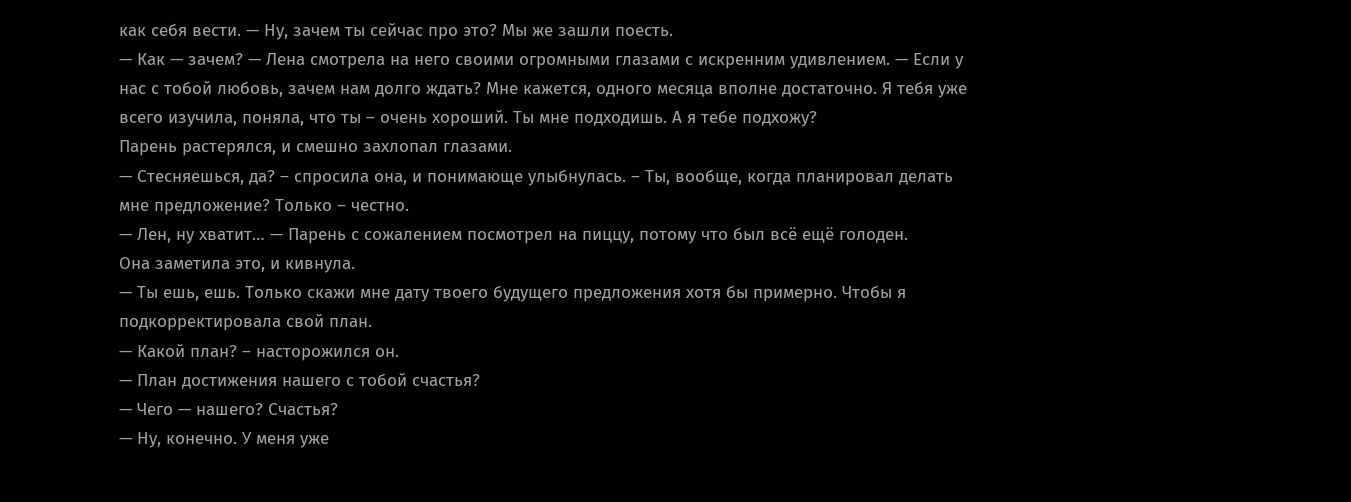как себя вести. — Ну, зачем ты сейчас про это? Мы же зашли поесть.
— Как — зачем? — Лена смотрела на него своими огромными глазами с искренним удивлением. — Если у нас с тобой любовь, зачем нам долго ждать? Мне кажется, одного месяца вполне достаточно. Я тебя уже всего изучила, поняла, что ты – очень хороший. Ты мне подходишь. А я тебе подхожу?
Парень растерялся, и смешно захлопал глазами.
— Стесняешься, да? – спросила она, и понимающе улыбнулась. – Ты, вообще, когда планировал делать мне предложение? Только – честно.
— Лен, ну хватит… — Парень с сожалением посмотрел на пиццу, потому что был всё ещё голоден.
Она заметила это, и кивнула.
— Ты ешь, ешь. Только скажи мне дату твоего будущего предложения хотя бы примерно. Чтобы я подкорректировала свой план.
— Какой план? – насторожился он.
— План достижения нашего с тобой счастья?
— Чего — нашего? Счастья?
— Ну, конечно. У меня уже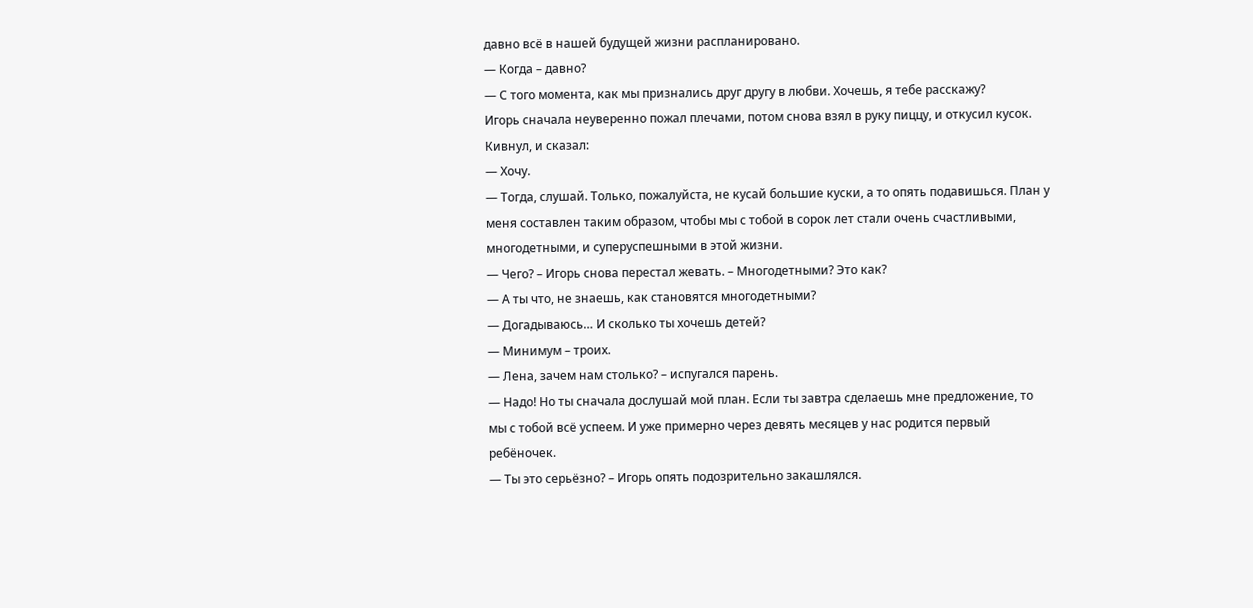давно всё в нашей будущей жизни распланировано.
— Когда – давно?
— С того момента, как мы признались друг другу в любви. Хочешь, я тебе расскажу?
Игорь сначала неуверенно пожал плечами, потом снова взял в руку пиццу, и откусил кусок. Кивнул, и сказал:
— Хочу.
— Тогда, слушай. Только, пожалуйста, не кусай большие куски, а то опять подавишься. План у меня составлен таким образом, чтобы мы с тобой в сорок лет стали очень счастливыми, многодетными, и суперуспешными в этой жизни.
— Чего? – Игорь снова перестал жевать. – Многодетными? Это как?
— А ты что, не знаешь, как становятся многодетными?
— Догадываюсь… И сколько ты хочешь детей?
— Минимум – троих.
— Лена, зачем нам столько? – испугался парень.
— Надо! Но ты сначала дослушай мой план. Если ты завтра сделаешь мне предложение, то мы с тобой всё успеем. И уже примерно через девять месяцев у нас родится первый ребёночек.
— Ты это серьёзно? – Игорь опять подозрительно закашлялся.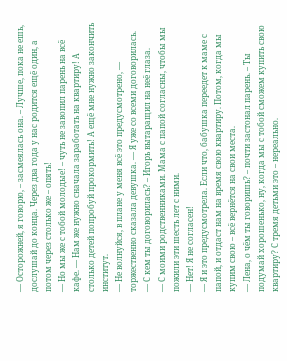— Осторожней, я говорю, – засмеялась она. – Лучше, пока не ешь, дослушай до конца. Через два года у нас родится ещё один, а потом через столько же – опять!
— Но мы же с тобой молодые! – чуть не завопил парень на всё кафе. — Нам же нужно сначала заработать на квартиру! А столько детей попробуй прокормить! А ещё мне нужно закончить институт.
— Не волнуйся, в плане у меня всё это предусмотрено, — торжественно сказала девушка. — Я уже со всеми договорилась.
— С кем ты договорилась? – Игорь вытаращил на неё глаза.
— С моими родственниками. Мама с папой согласны, чтобы мы пожили эти шесть лет с ними.
— Нет! Я не согласен!
— Я и это предусмотрела. Если что, бабушка переедет к маме с папой, и отдаст нам на время свою квартиру. Потом, когда мы купим свою – всё вернётся на свои места.
— Лена, о чём ты говоришь? – почти застонал парень. – Ты подумай хорошенько, ну, когда мы с тобой сможем купить свою квартиру? С тремя детьми это – нереально.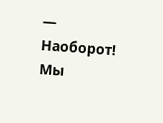— Наоборот! Мы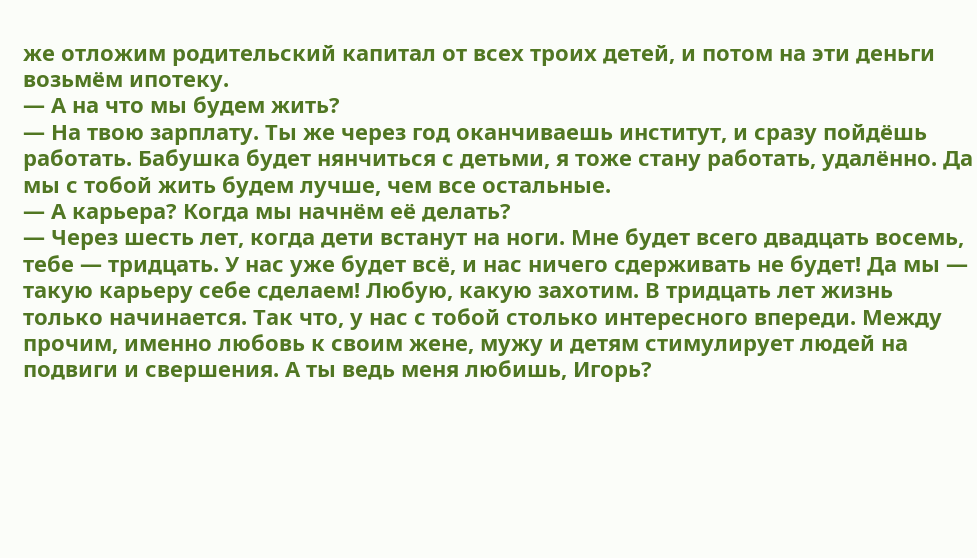же отложим родительский капитал от всех троих детей, и потом на эти деньги возьмём ипотеку.
— А на что мы будем жить?
— На твою зарплату. Ты же через год оканчиваешь институт, и сразу пойдёшь работать. Бабушка будет нянчиться с детьми, я тоже стану работать, удалённо. Да мы с тобой жить будем лучше, чем все остальные.
— А карьера? Когда мы начнём её делать?
— Через шесть лет, когда дети встанут на ноги. Мне будет всего двадцать восемь, тебе — тридцать. У нас уже будет всё, и нас ничего сдерживать не будет! Да мы — такую карьеру себе сделаем! Любую, какую захотим. В тридцать лет жизнь только начинается. Так что, у нас с тобой столько интересного впереди. Между прочим, именно любовь к своим жене, мужу и детям стимулирует людей на подвиги и свершения. А ты ведь меня любишь, Игорь?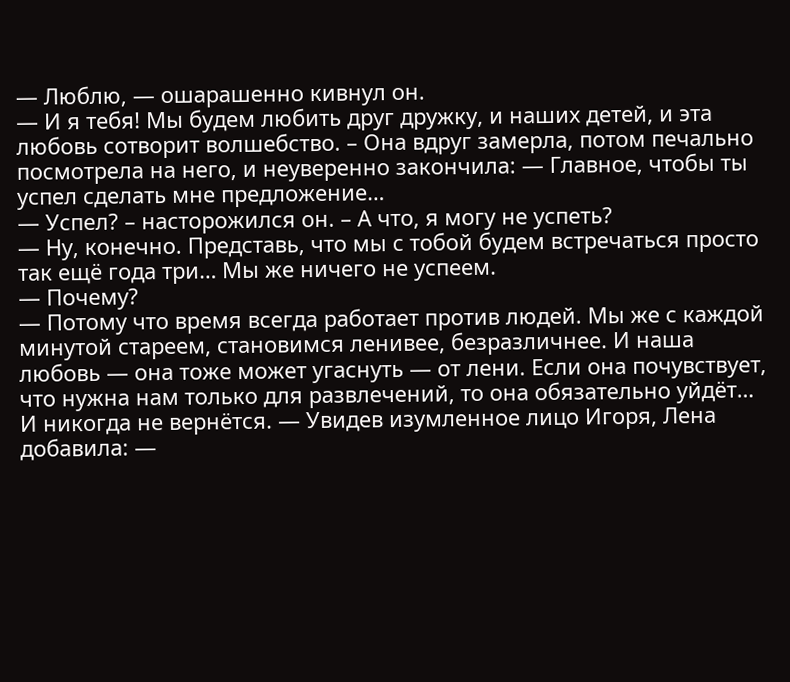— Люблю, — ошарашенно кивнул он.
— И я тебя! Мы будем любить друг дружку, и наших детей, и эта любовь сотворит волшебство. – Она вдруг замерла, потом печально посмотрела на него, и неуверенно закончила: — Главное, чтобы ты успел сделать мне предложение…
— Успел? – насторожился он. – А что, я могу не успеть?
— Ну, конечно. Представь, что мы с тобой будем встречаться просто так ещё года три… Мы же ничего не успеем.
— Почему?
— Потому что время всегда работает против людей. Мы же с каждой минутой стареем, становимся ленивее, безразличнее. И наша любовь — она тоже может угаснуть — от лени. Если она почувствует, что нужна нам только для развлечений, то она обязательно уйдёт… И никогда не вернётся. — Увидев изумленное лицо Игоря, Лена добавила: —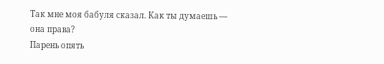Так мне моя бабуля сказал. Как ты думаешь — она права?
Парень опять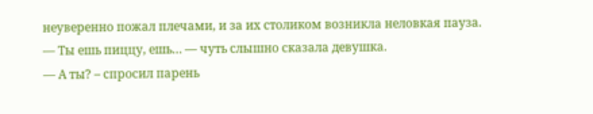неуверенно пожал плечами, и за их столиком возникла неловкая пауза.
— Ты ешь пиццу, ешь… — чуть слышно сказала девушка.
— А ты? – спросил парень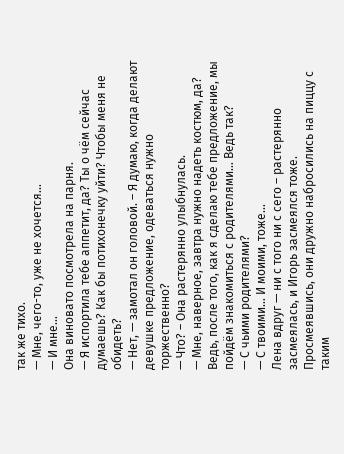так же тихо.
— Мне, чего-то, уже не хочется…
— И мне…
Она виновато посмотрела на парня.
— Я испортила тебе аппетит, да? Ты о чём сейчас думаешь? Как бы потихонечку уйти? Чтобы меня не обидеть?
— Нет, — замотал он головой. – Я думаю, когда делают девушке предложение, одеваться нужно торжественно?
— Что? – Она растерянно улыбнулась.
— Мне, наверное, завтра нужно надеть костюм, да? Ведь, после того, как я сделаю тебе предложение, мы пойдём знакомиться с родителями… Ведь так?
— С чьими родителями?
— С твоими… И моими, тоже…
Лена вдруг — ни с того ни с сего – растерянно засмеялась, и Игорь засмеялся тоже.
Просмеявшись, они дружно набросились на пиццу с таким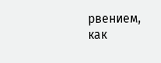рвением, как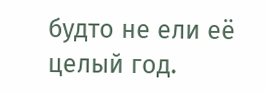будто не ели её целый год.